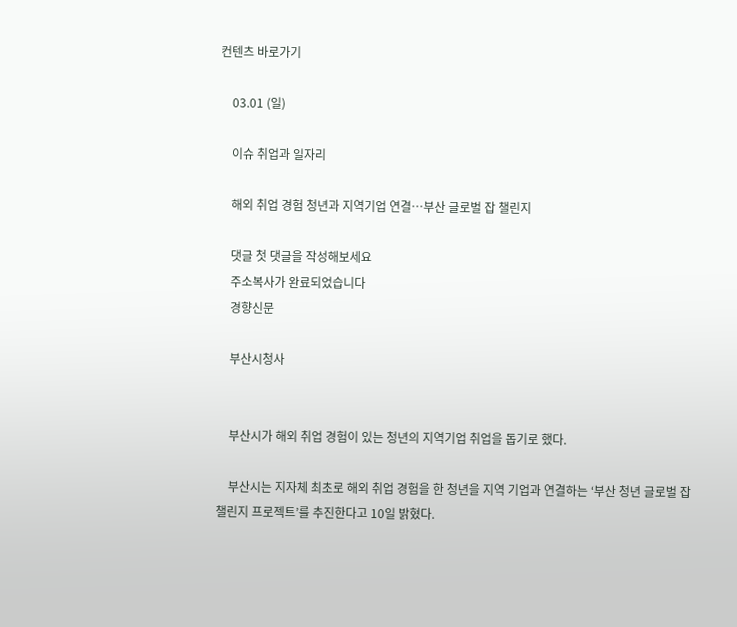컨텐츠 바로가기

    03.01 (일)

    이슈 취업과 일자리

    해외 취업 경험 청년과 지역기업 연결…부산 글로벌 잡 챌린지

    댓글 첫 댓글을 작성해보세요
    주소복사가 완료되었습니다
    경향신문

    부산시청사


    부산시가 해외 취업 경험이 있는 청년의 지역기업 취업을 돕기로 했다.

    부산시는 지자체 최초로 해외 취업 경험을 한 청년을 지역 기업과 연결하는 ‘부산 청년 글로벌 잡 챌린지 프로젝트’를 추진한다고 10일 밝혔다.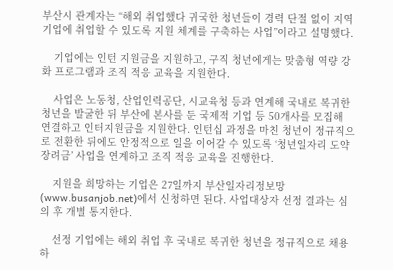부산시 관계자는 “해외 취업했다 귀국한 청년들이 경력 단절 없이 지역 기업에 취업할 수 있도록 지원 체계를 구축하는 사업”이라고 설명했다.

    기업에는 인턴 지원금을 지원하고, 구직 청년에게는 맞춤형 역량 강화 프로그램과 조직 적응 교육을 지원한다.

    사업은 노동청, 산업인력공단, 시교육청 등과 연계해 국내로 복귀한 청년을 발굴한 뒤 부산에 본사를 둔 국제적 기업 등 50개사를 모집해 연결하고 인터지원금을 지원한다. 인턴십 과정을 마친 청년이 정규직으로 전환한 뒤에도 안정적으로 일을 이어갈 수 있도록 ‘청년일자리 도약장려금’ 사업을 연계하고 조직 적응 교육을 진행한다.

    지원을 희망하는 기업은 27일까지 부산일자리정보망(www.busanjob.net)에서 신청하면 된다. 사업대상자 선정 결과는 심의 후 개별 통지한다.

    선정 기업에는 해외 취업 후 국내로 복귀한 청년을 정규직으로 채용하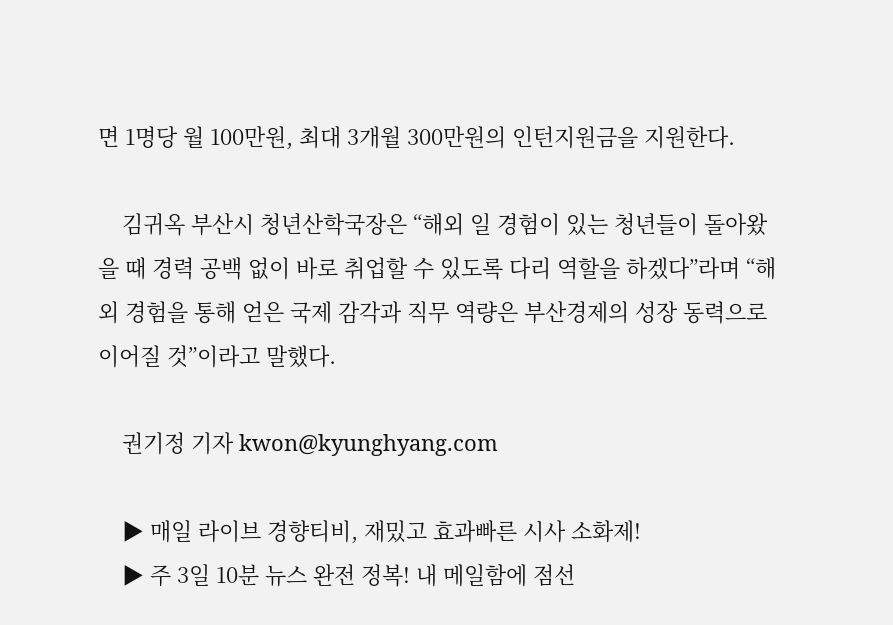면 1명당 월 100만원, 최대 3개월 300만원의 인턴지원금을 지원한다.

    김귀옥 부산시 청년산학국장은 “해외 일 경험이 있는 청년들이 돌아왔을 때 경력 공백 없이 바로 취업할 수 있도록 다리 역할을 하겠다”라며 “해외 경험을 통해 얻은 국제 감각과 직무 역량은 부산경제의 성장 동력으로 이어질 것”이라고 말했다.

    권기정 기자 kwon@kyunghyang.com

    ▶ 매일 라이브 경향티비, 재밌고 효과빠른 시사 소화제!
    ▶ 주 3일 10분 뉴스 완전 정복! 내 메일함에 점선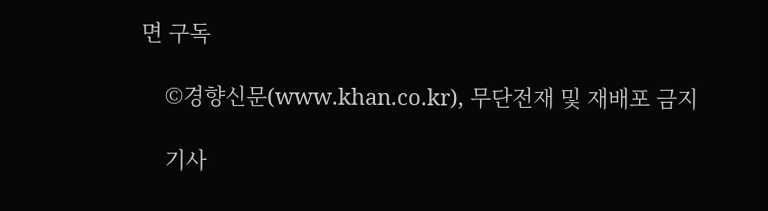면 구독

    ©경향신문(www.khan.co.kr), 무단전재 및 재배포 금지

    기사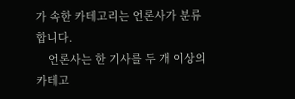가 속한 카테고리는 언론사가 분류합니다.
    언론사는 한 기사를 두 개 이상의 카테고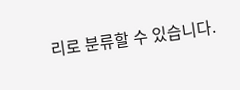리로 분류할 수 있습니다.